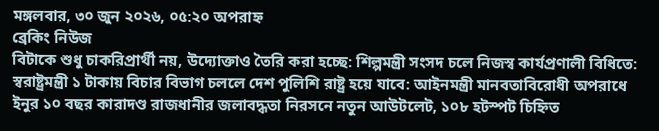মঙ্গলবার, ৩০ জুন ২০২৬, ০৫:২০ অপরাহ্ন
ব্রেকিং নিউজ
বিটাকে শুধু চাকরিপ্রার্থী নয়, উদ্যোক্তাও তৈরি করা হচ্ছে: শিল্পমন্ত্রী সংসদ চলে নিজস্ব কার্যপ্রণালী বিধিতে: স্বরাষ্ট্রমন্ত্রী ১ টাকায় বিচার বিভাগ চললে দেশ পুলিশি রাষ্ট্র হয়ে যাবে: আইনমন্ত্রী মানবতাবিরোধী অপরাধে ইনুর ১০ বছর কারাদণ্ড রাজধানীর জলাবদ্ধতা নিরসনে নতুন আউটলেট, ১০৮ হটস্পট চিহ্নিত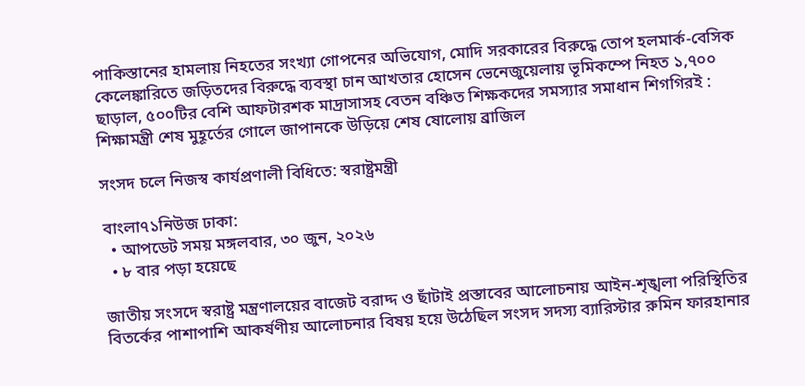পাকিস্তানের হামলায় নিহতের সংখ্যা গোপনের অভিযোগ, মোদি সরকারের বিরুদ্ধে তোপ হলমার্ক-বেসিক কেলেঙ্কারিতে জড়িতদের বিরুদ্ধে ব্যবস্থা চান আখতার হোসেন ভেনেজুয়েলায় ভূমিকম্পে নিহত ১,৭০০ ছাড়াল, ৫০০টির বেশি আফটারশক মাদ্রাসাসহ বেতন বঞ্চিত শিক্ষকদের সমস্যার সমাধান শিগগিরই : শিক্ষামন্ত্রী শেষ মুহূর্তের গোলে জাপানকে উড়িয়ে শেষ ষোলোয় ব্রাজিল

সংসদ চলে নিজস্ব কার্যপ্রণালী বিধিতে: স্বরাষ্ট্রমন্ত্রী

বাংলা৭১নিউজ ঢাকা:
  • আপডেট সময় মঙ্গলবার, ৩০ জুন, ২০২৬
  • ৮ বার পড়া হয়েছে

জাতীয় সংসদে স্বরাষ্ট্র মন্ত্রণালয়ের বাজেট বরাদ্দ ও ছাঁটাই প্রস্তাবের আলোচনায় আইন-শৃঙ্খলা পরিস্থিতির বিতর্কের পাশাপাশি আকর্ষণীয় আলোচনার বিষয় হয়ে উঠেছিল সংসদ সদস্য ব্যারিস্টার রুমিন ফারহানার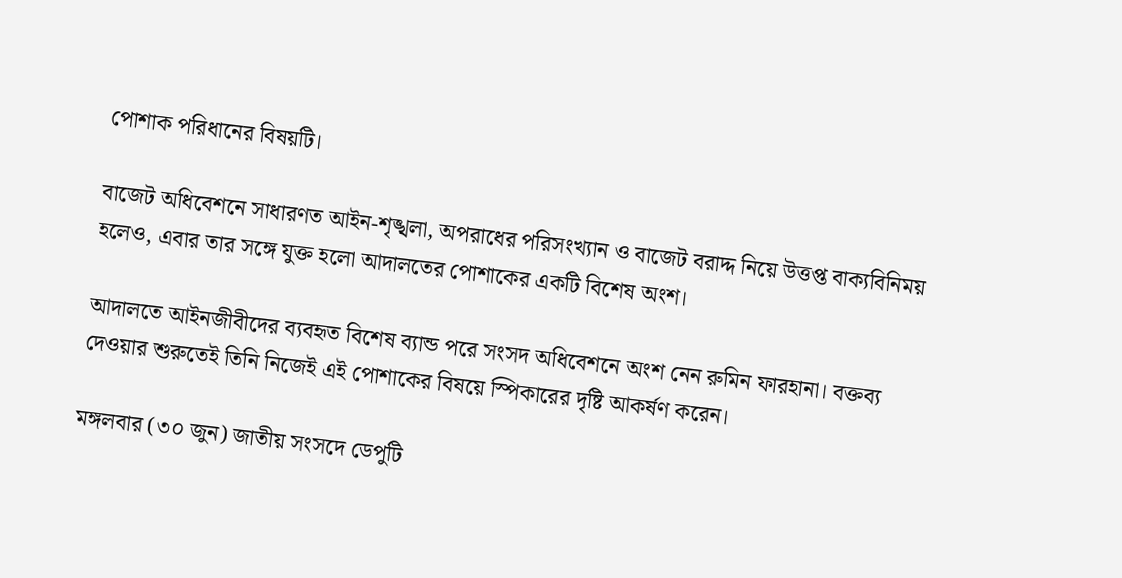পোশাক পরিধানের বিষয়টি।

বাজেট অধিবেশনে সাধারণত আইন-শৃঙ্খলা, অপরাধের পরিসংখ্যান ও বাজেট বরাদ্দ নিয়ে উত্তপ্ত বাক্যবিনিময় হলেও, এবার তার সঙ্গে যুক্ত হলো আদালতের পোশাকের একটি বিশেষ অংশ।

আদালতে আইনজীবীদের ব্যবহৃত বিশেষ ব্যান্ড পরে সংসদ অধিবেশনে অংশ নেন রুমিন ফারহানা। বক্তব্য দেওয়ার শুরুতেই তিনি নিজেই এই পোশাকের বিষয়ে স্পিকারের দৃষ্টি আকর্ষণ করেন।

মঙ্গলবার (৩০ জুন) জাতীয় সংসদে ডেপুটি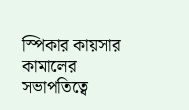স্পিকার কায়সার কামালের সভাপতিত্বে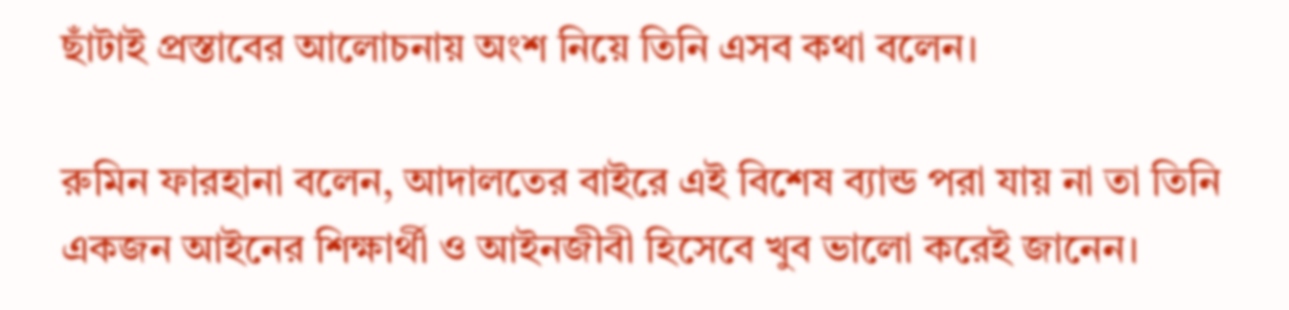ছাঁটাই প্রস্তাবের আলোচনায় অংশ নিয়ে তিনি এসব কথা বলেন।

রুমিন ফারহানা বলেন, আদালতের বাইরে এই বিশেষ ব্যান্ড পরা যায় না তা তিনি একজন আইনের শিক্ষার্থী ও আইনজীবী হিসেবে খুব ভালো করেই জানেন।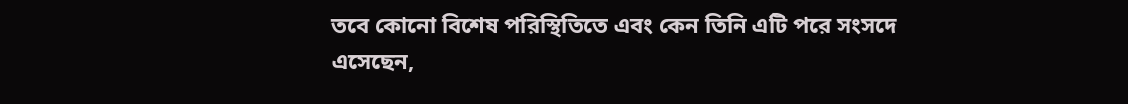তবে কোনো বিশেষ পরিস্থিতিতে এবং কেন তিনি এটি পরে সংসদে এসেছেন,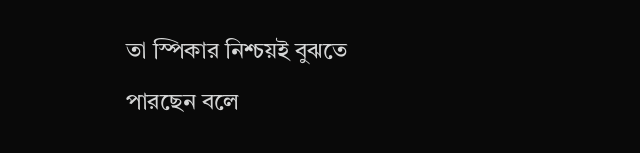তা স্পিকার নিশ্চয়ই বুঝতে পারছেন বলে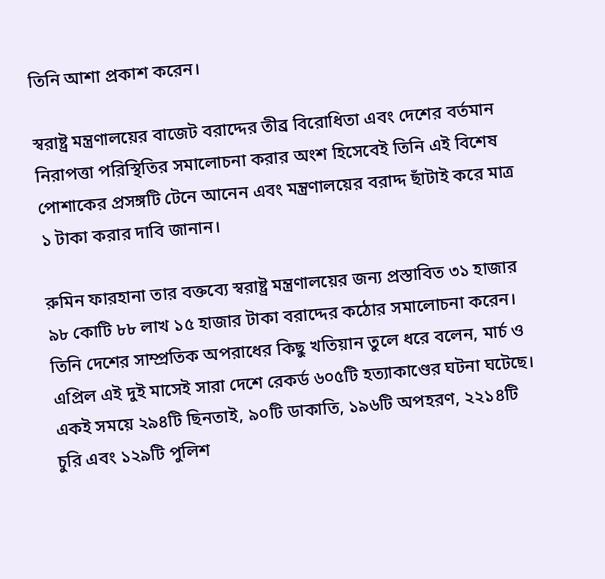তিনি আশা প্রকাশ করেন।

স্বরাষ্ট্র মন্ত্রণালয়ের বাজেট বরাদ্দের তীব্র বিরোধিতা এবং দেশের বর্তমান নিরাপত্তা পরিস্থিতির সমালোচনা করার অংশ হিসেবেই তিনি এই বিশেষ পোশাকের প্রসঙ্গটি টেনে আনেন এবং মন্ত্রণালয়ের বরাদ্দ ছাঁটাই করে মাত্র ১ টাকা করার দাবি জানান।

রুমিন ফারহানা তার বক্তব্যে স্বরাষ্ট্র মন্ত্রণালয়ের জন্য প্রস্তাবিত ৩১ হাজার ৯৮ কোটি ৮৮ লাখ ১৫ হাজার টাকা বরাদ্দের কঠোর সমালোচনা করেন। তিনি দেশের সাম্প্রতিক অপরাধের কিছু খতিয়ান তুলে ধরে বলেন, মার্চ ও এপ্রিল এই দুই মাসেই সারা দেশে রেকর্ড ৬০৫টি হত্যাকাণ্ডের ঘটনা ঘটেছে। একই সময়ে ২৯৪টি ছিনতাই, ৯০টি ডাকাতি, ১৯৬টি অপহরণ, ২২১৪টি চুরি এবং ১২৯টি পুলিশ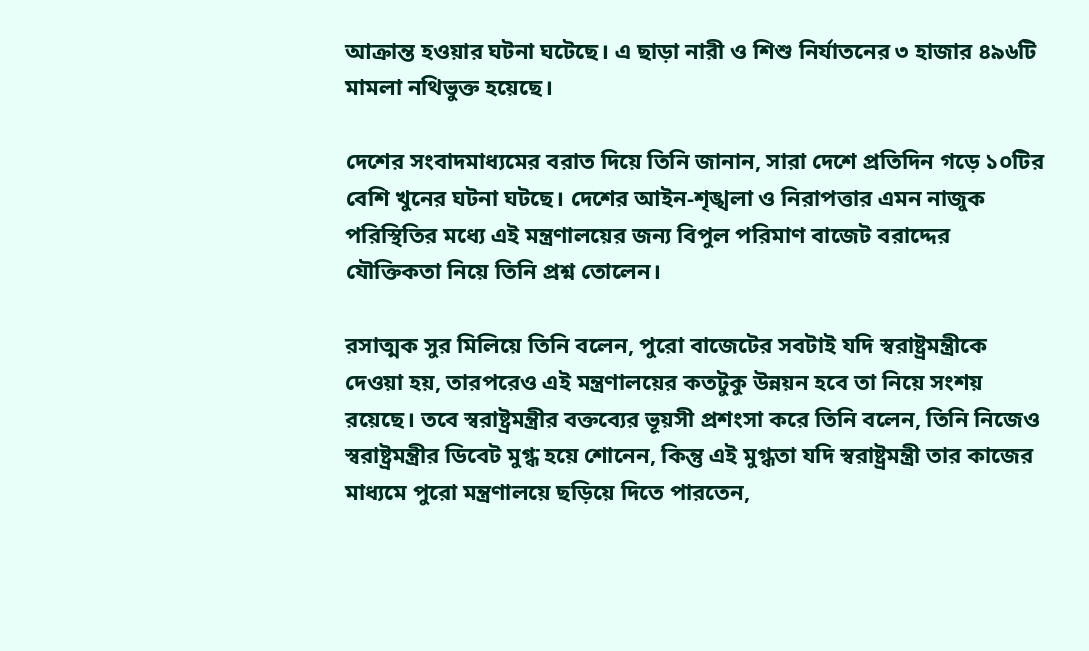আক্রান্ত হওয়ার ঘটনা ঘটেছে। এ ছাড়া নারী ও শিশু নির্যাতনের ৩ হাজার ৪৯৬টি মামলা নথিভুক্ত হয়েছে।

দেশের সংবাদমাধ্যমের বরাত দিয়ে তিনি জানান, সারা দেশে প্রতিদিন গড়ে ১০টির বেশি খুনের ঘটনা ঘটছে। দেশের আইন-শৃঙ্খলা ও নিরাপত্তার এমন নাজুক পরিস্থিতির মধ্যে এই মন্ত্রণালয়ের জন্য বিপুল পরিমাণ বাজেট বরাদ্দের যৌক্তিকতা নিয়ে তিনি প্রশ্ন তোলেন।

রসাত্মক সুর মিলিয়ে তিনি বলেন, পুরো বাজেটের সবটাই যদি স্বরাষ্ট্রমন্ত্রীকে দেওয়া হয়, তারপরেও এই মন্ত্রণালয়ের কতটুকু উন্নয়ন হবে তা নিয়ে সংশয় রয়েছে। তবে স্বরাষ্ট্রমন্ত্রীর বক্তব্যের ভূয়সী প্রশংসা করে তিনি বলেন, তিনি নিজেও স্বরাষ্ট্রমন্ত্রীর ডিবেট মুগ্ধ হয়ে শোনেন, কিন্তু এই মুগ্ধতা যদি স্বরাষ্ট্রমন্ত্রী তার কাজের মাধ্যমে পুরো মন্ত্রণালয়ে ছড়িয়ে দিতে পারতেন,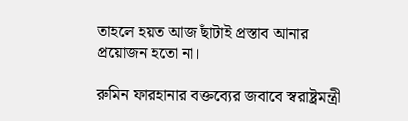তাহলে হয়ত আজ ছাঁটাই প্রস্তাব আনার প্রয়োজন হতো না।

রুমিন ফারহানার বক্তব্যের জবাবে স্বরাষ্ট্রমন্ত্রী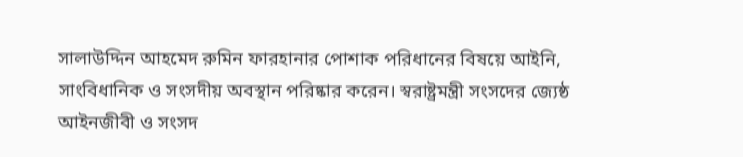সালাউদ্দিন আহমেদ রুমিন ফারহানার পোশাক পরিধানের বিষয়ে আইনি, সাংবিধানিক ও সংসদীয় অবস্থান পরিষ্কার করেন। স্বরাষ্ট্রমন্ত্রী সংসদের জ্যেষ্ঠ আইনজীবী ও সংসদ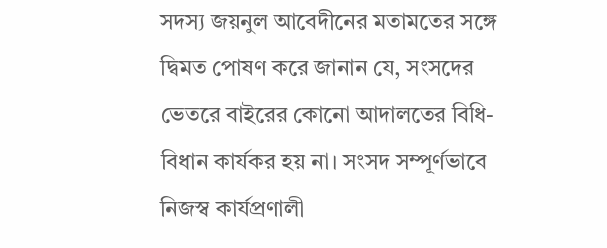সদস্য জয়নুল আবেদীনের মতামতের সঙ্গে দ্বিমত পোষণ করে জানান যে, সংসদের ভেতরে বাইরের কোনো আদালতের বিধি-বিধান কার্যকর হয় না। সংসদ সম্পূর্ণভাবে নিজস্ব কার্যপ্রণালী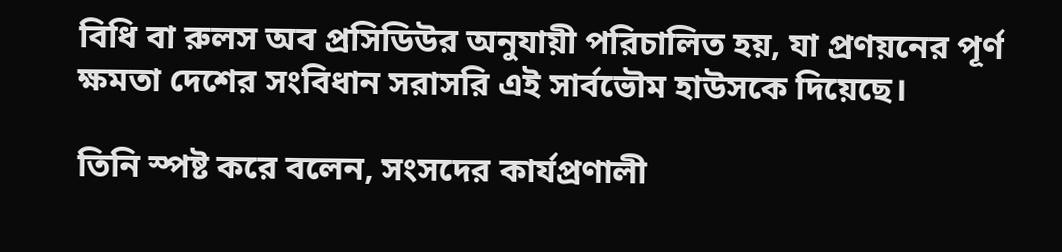বিধি বা রুলস অব প্রসিডিউর অনুযায়ী পরিচালিত হয়, যা প্রণয়নের পূর্ণ ক্ষমতা দেশের সংবিধান সরাসরি এই সার্বভৌম হাউসকে দিয়েছে।

তিনি স্পষ্ট করে বলেন, সংসদের কার্যপ্রণালী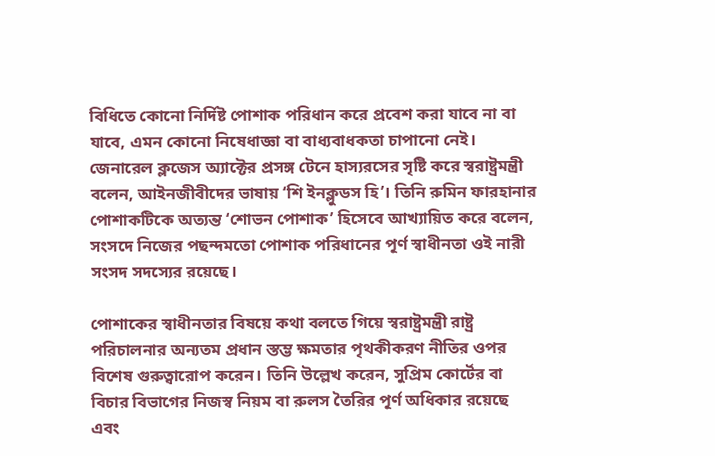বিধিতে কোনো নির্দিষ্ট পোশাক পরিধান করে প্রবেশ করা যাবে না বা যাবে, এমন কোনো নিষেধাজ্ঞা বা বাধ্যবাধকতা চাপানো নেই। জেনারেল ক্লজেস অ্যাক্টের প্রসঙ্গ টেনে হাস্যরসের সৃষ্টি করে স্বরাষ্ট্রমন্ত্রী বলেন, আইনজীবীদের ভাষায় ‘শি ইনক্লুডস হি’। তিনি রুমিন ফারহানার পোশাকটিকে অত্যন্ত ‘শোভন পোশাক’ হিসেবে আখ্যায়িত করে বলেন, সংসদে নিজের পছন্দমতো পোশাক পরিধানের পূর্ণ স্বাধীনতা ওই নারী সংসদ সদস্যের রয়েছে।

পোশাকের স্বাধীনতার বিষয়ে কথা বলতে গিয়ে স্বরাষ্ট্রমন্ত্রী রাষ্ট্র পরিচালনার অন্যতম প্রধান স্তম্ভ ক্ষমতার পৃথকীকরণ নীতির ওপর বিশেষ গুরুত্বারোপ করেন। তিনি উল্লেখ করেন, সুপ্রিম কোর্টের বা বিচার বিভাগের নিজস্ব নিয়ম বা রুলস তৈরির পূর্ণ অধিকার রয়েছে এবং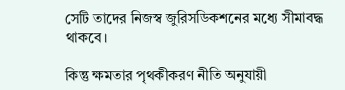সেটি তাদের নিজস্ব জুরিসডিকশনের মধ্যে সীমাবদ্ধ থাকবে।

কিন্তু ক্ষমতার পৃথকীকরণ নীতি অনুযায়ী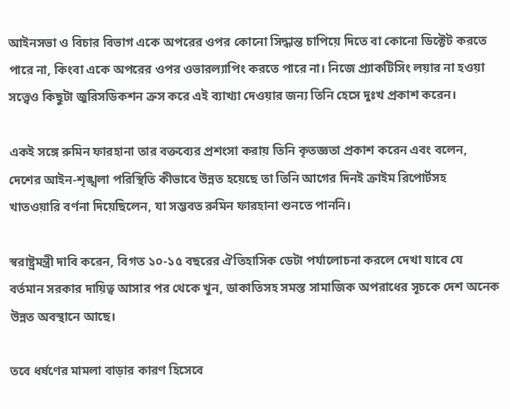আইনসভা ও বিচার বিভাগ একে অপরের ওপর কোনো সিদ্ধান্ত চাপিয়ে দিতে বা কোনো ডিক্টেট করতে পারে না, কিংবা একে অপরের ওপর ওভারল্যাপিং করতে পারে না। নিজে প্র্যাকটিসিং লয়ার না হওয়া সত্ত্বেও কিছুটা জুরিসডিকশন ক্রস করে এই ব্যাখ্যা দেওয়ার জন্য তিনি হেসে দুঃখ প্রকাশ করেন।

একই সঙ্গে রুমিন ফারহানা তার বক্তব্যের প্রশংসা করায় তিনি কৃতজ্ঞতা প্রকাশ করেন এবং বলেন, দেশের আইন-শৃঙ্খলা পরিস্থিতি কীভাবে উন্নত হয়েছে তা তিনি আগের দিনই ক্রাইম রিপোর্টসহ খাতওয়ারি বর্ণনা দিয়েছিলেন, যা সম্ভবত রুমিন ফারহানা শুনতে পাননি।

স্বরাষ্ট্রমন্ত্রী দাবি করেন, বিগত ১০-১৫ বছরের ঐতিহাসিক ডেটা পর্যালোচনা করলে দেখা যাবে যে বর্তমান সরকার দায়িত্ব আসার পর থেকে খুন, ডাকাতিসহ সমস্ত সামাজিক অপরাধের সূচকে দেশ অনেক উন্নত অবস্থানে আছে।

তবে ধর্ষণের মামলা বাড়ার কারণ হিসেবে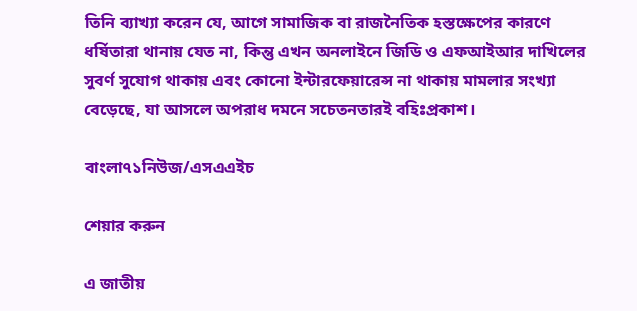তিনি ব্যাখ্যা করেন যে, আগে সামাজিক বা রাজনৈতিক হস্তক্ষেপের কারণে ধর্ষিতারা থানায় যেত না, কিন্তু এখন অনলাইনে জিডি ও এফআইআর দাখিলের সুবর্ণ সুযোগ থাকায় এবং কোনো ইন্টারফেয়ারেন্স না থাকায় মামলার সংখ্যা বেড়েছে, যা আসলে অপরাধ দমনে সচেতনতারই বহিঃপ্রকাশ।

বাংলা৭১নিউজ/এসএএইচ

শেয়ার করুন

এ জাতীয়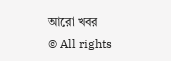আরো খবর
© All rights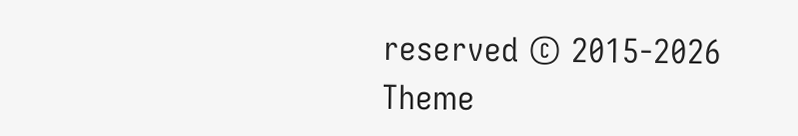reserved © 2015-2026
Theme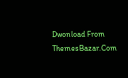Dwonload From ThemesBazar.Com